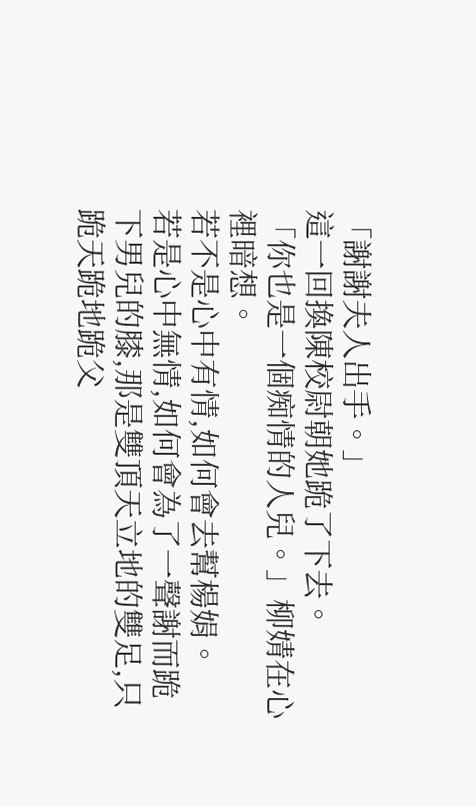「謝謝夫人出手。」
這一回換陳校尉朝她跪了下去。
「你也是一個痴情的人兒。」柳婧在心裡暗想。
若不是心中有情,如何會去幫楊娟。
若是心中無情,如何會為了一聲謝而跪下男兒的膝,那是雙頂天立地的雙足,只跪天跪地跪父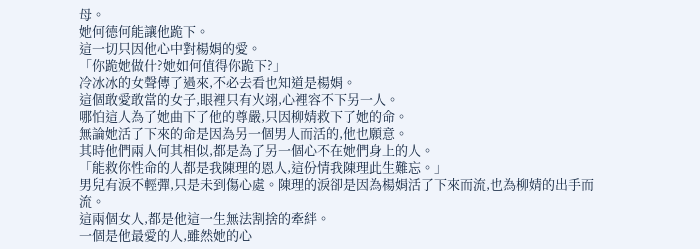母。
她何德何能讓他跪下。
這一切只因他心中對楊娟的愛。
「你跪她做什?她如何值得你跪下?」
冷冰冰的女聲傳了過來,不必去看也知道是楊娟。
這個敢愛敢當的女子,眼裡只有火翊,心裡容不下另一人。
哪怕這人為了她曲下了他的尊嚴,只因柳婧救下了她的命。
無論她活了下來的命是因為另一個男人而活的,他也願意。
其時他們兩人何其相似,都是為了另一個心不在她們身上的人。
「能救你性命的人都是我陳理的恩人,這份情我陳理此生難忘。」
男兒有淚不輕彈,只是未到傷心處。陳理的淚卻是因為楊娟活了下來而流,也為柳婧的出手而流。
這兩個女人,都是他這一生無法割捨的牽絆。
一個是他最愛的人,雖然她的心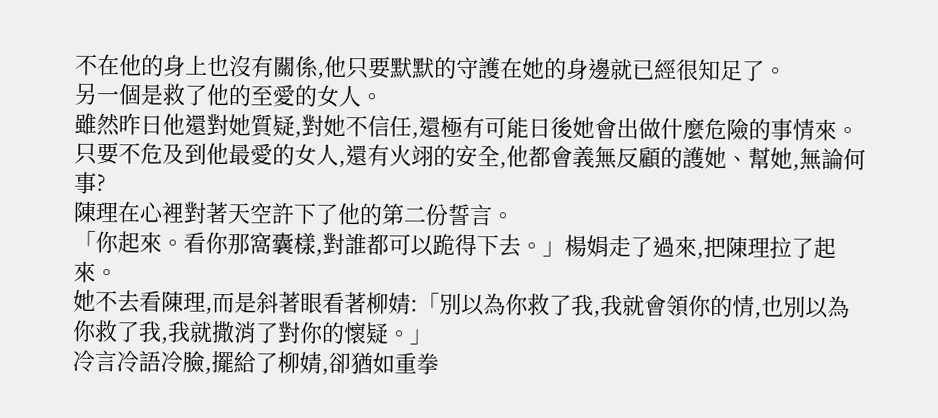不在他的身上也沒有關係,他只要默默的守護在她的身邊就已經很知足了。
另一個是救了他的至愛的女人。
雖然昨日他還對她質疑,對她不信任,還極有可能日後她會出做什麼危險的事情來。
只要不危及到他最愛的女人,還有火翊的安全,他都會義無反顧的護她、幫她,無論何事?
陳理在心裡對著天空許下了他的第二份誓言。
「你起來。看你那窩囊樣,對誰都可以跪得下去。」楊娟走了過來,把陳理拉了起來。
她不去看陳理,而是斜著眼看著柳婧:「別以為你救了我,我就會領你的情,也別以為你救了我,我就撒消了對你的懷疑。」
冷言冷語冷臉,擺給了柳婧,卻猶如重拳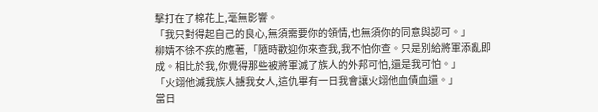擊打在了棉花上,毫無影響。
「我只對得起自己的良心,無須需要你的領情,也無須你的同意與認可。」
柳婧不徐不疾的應著,「隨時歡迎你來查我,我不怕你查。只是別給將軍添亂即成。相比於我,你覺得那些被將軍滅了族人的外邦可怕,還是我可怕。」
「火翊他滅我族人擄我女人,這仇畢有一日我會讓火翊他血債血還。」
當日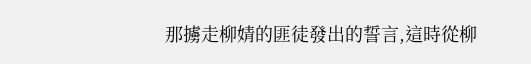那擄走柳婧的匪徒發出的誓言,這時從柳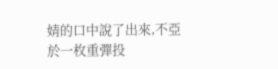婧的口中說了出來,不亞於一枚重彈投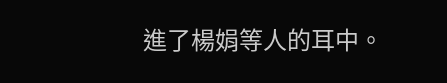進了楊娟等人的耳中。